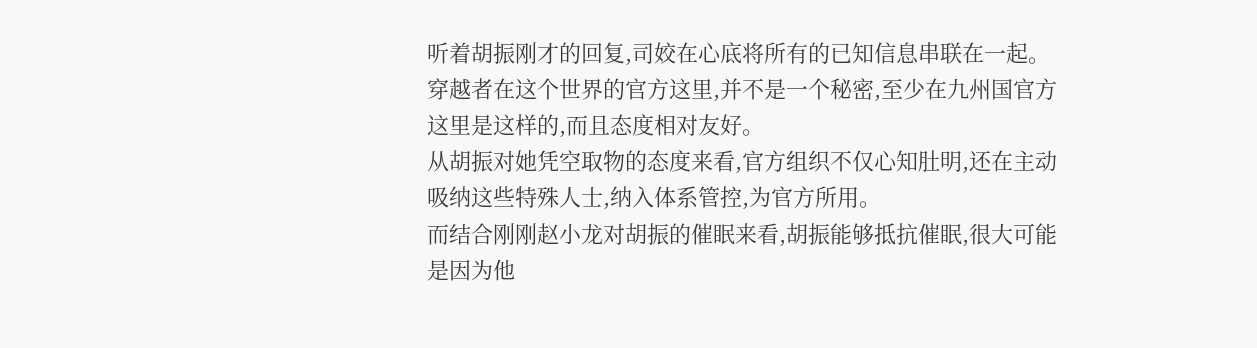听着胡振刚才的回复,司姣在心底将所有的已知信息串联在一起。
穿越者在这个世界的官方这里,并不是一个秘密,至少在九州国官方这里是这样的,而且态度相对友好。
从胡振对她凭空取物的态度来看,官方组织不仅心知肚明,还在主动吸纳这些特殊人士,纳入体系管控,为官方所用。
而结合刚刚赵小龙对胡振的催眠来看,胡振能够抵抗催眠,很大可能是因为他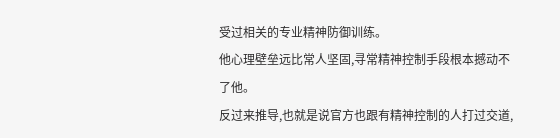受过相关的专业精神防御训练。
他心理壁垒远比常人坚固,寻常精神控制手段根本撼动不了他。
反过来推导,也就是说官方也跟有精神控制的人打过交道,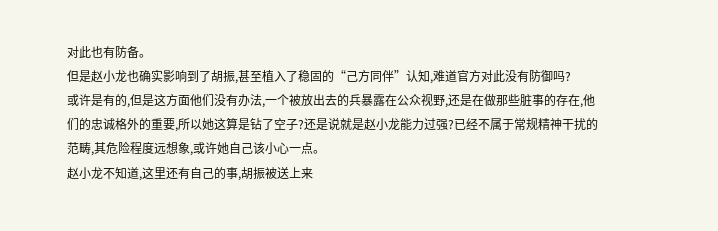对此也有防备。
但是赵小龙也确实影响到了胡振,甚至植入了稳固的“己方同伴”认知,难道官方对此没有防御吗?
或许是有的,但是这方面他们没有办法,一个被放出去的兵暴露在公众视野,还是在做那些脏事的存在,他们的忠诚格外的重要,所以她这算是钻了空子?还是说就是赵小龙能力过强?已经不属于常规精神干扰的范畴,其危险程度远想象,或许她自己该小心一点。
赵小龙不知道,这里还有自己的事,胡振被送上来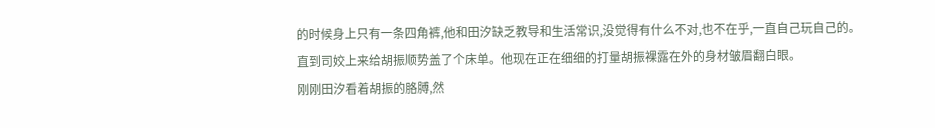的时候身上只有一条四角裤,他和田汐缺乏教导和生活常识,没觉得有什么不对,也不在乎,一直自己玩自己的。
直到司姣上来给胡振顺势盖了个床单。他现在正在细细的打量胡振裸露在外的身材皱眉翻白眼。
刚刚田汐看着胡振的胳膊,然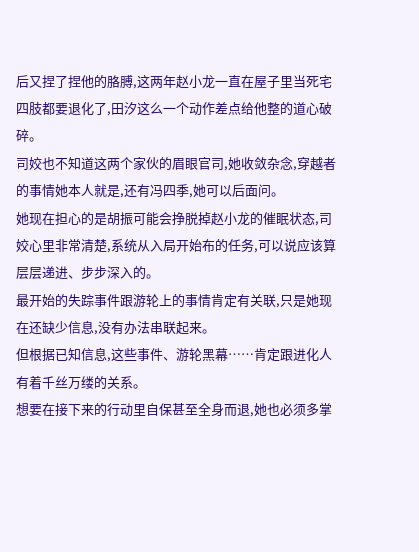后又捏了捏他的胳膊,这两年赵小龙一直在屋子里当死宅四肢都要退化了,田汐这么一个动作差点给他整的道心破碎。
司姣也不知道这两个家伙的眉眼官司,她收敛杂念,穿越者的事情她本人就是,还有冯四季,她可以后面问。
她现在担心的是胡振可能会挣脱掉赵小龙的催眠状态,司姣心里非常清楚,系统从入局开始布的任务,可以说应该算层层递进、步步深入的。
最开始的失踪事件跟游轮上的事情肯定有关联,只是她现在还缺少信息,没有办法串联起来。
但根据已知信息,这些事件、游轮黑幕……肯定跟进化人有着千丝万缕的关系。
想要在接下来的行动里自保甚至全身而退,她也必须多掌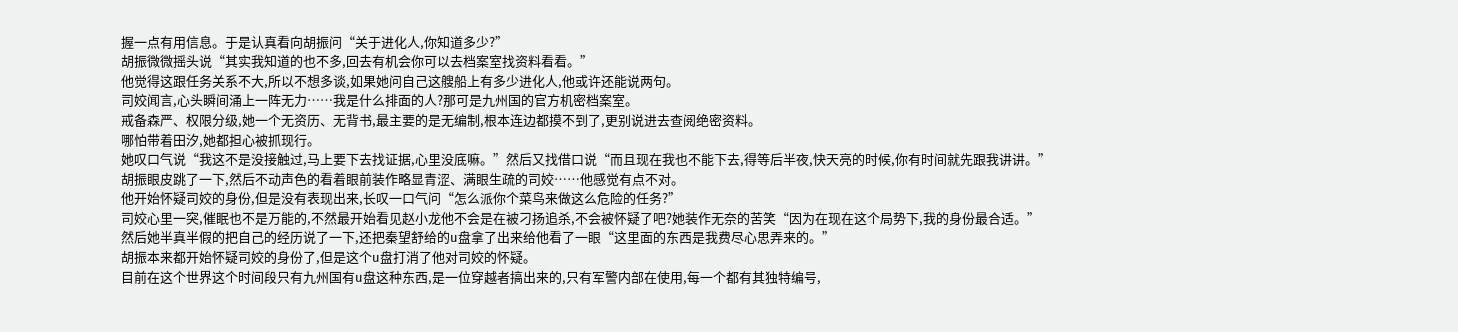握一点有用信息。于是认真看向胡振问“关于进化人,你知道多少?”
胡振微微摇头说“其实我知道的也不多,回去有机会你可以去档案室找资料看看。”
他觉得这跟任务关系不大,所以不想多谈,如果她问自己这艘船上有多少进化人,他或许还能说两句。
司姣闻言,心头瞬间涌上一阵无力……我是什么排面的人?那可是九州国的官方机密档案室。
戒备森严、权限分级,她一个无资历、无背书,最主要的是无编制,根本连边都摸不到了,更别说进去查阅绝密资料。
哪怕带着田汐,她都担心被抓现行。
她叹口气说“我这不是没接触过,马上要下去找证据,心里没底嘛。”然后又找借口说“而且现在我也不能下去,得等后半夜,快天亮的时候,你有时间就先跟我讲讲。”
胡振眼皮跳了一下,然后不动声色的看着眼前装作略显青涩、满眼生疏的司姣……他感觉有点不对。
他开始怀疑司姣的身份,但是没有表现出来,长叹一口气问“怎么派你个菜鸟来做这么危险的任务?”
司姣心里一突,催眠也不是万能的,不然最开始看见赵小龙他不会是在被刁扬追杀,不会被怀疑了吧?她装作无奈的苦笑“因为在现在这个局势下,我的身份最合适。”
然后她半真半假的把自己的经历说了一下,还把秦望舒给的u盘拿了出来给他看了一眼“这里面的东西是我费尽心思弄来的。”
胡振本来都开始怀疑司姣的身份了,但是这个u盘打消了他对司姣的怀疑。
目前在这个世界这个时间段只有九州国有u盘这种东西,是一位穿越者搞出来的,只有军警内部在使用,每一个都有其独特编号,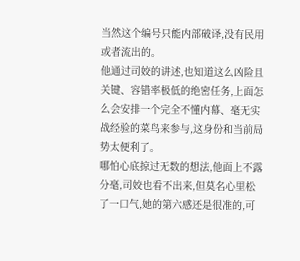当然这个编号只能内部破译,没有民用或者流出的。
他通过司姣的讲述,也知道这么凶险且关键、容错率极低的绝密任务,上面怎么会安排一个完全不懂内幕、毫无实战经验的菜鸟来参与,这身份和当前局势太便利了。
哪怕心底掠过无数的想法,他面上不露分毫,司姣也看不出来,但莫名心里松了一口气,她的第六感还是很准的,可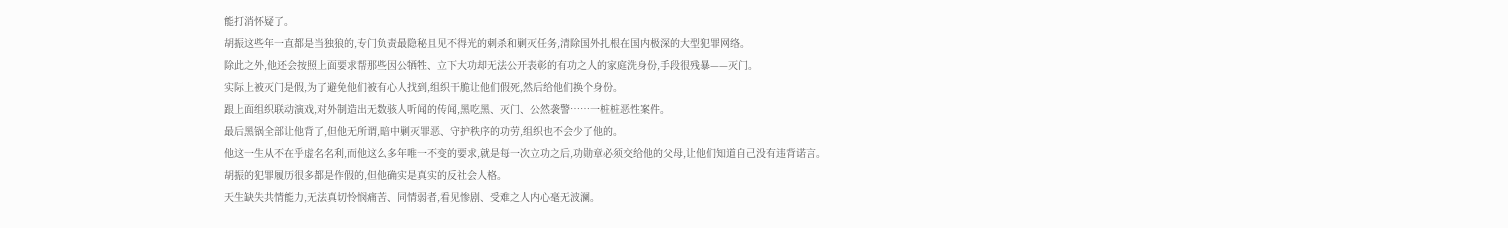能打消怀疑了。
胡振这些年一直都是当独狼的,专门负责最隐秘且见不得光的刺杀和剿灭任务,清除国外扎根在国内极深的大型犯罪网络。
除此之外,他还会按照上面要求帮那些因公牺牲、立下大功却无法公开表彰的有功之人的家庭洗身份,手段很残暴——灭门。
实际上被灭门是假,为了避免他们被有心人找到,组织干脆让他们假死,然后给他们换个身份。
跟上面组织联动演戏,对外制造出无数骇人听闻的传闻,黑吃黑、灭门、公然袭警……一桩桩恶性案件。
最后黑锅全部让他背了,但他无所谓,暗中剿灭罪恶、守护秩序的功劳,组织也不会少了他的。
他这一生从不在乎虚名名利,而他这么多年唯一不变的要求,就是每一次立功之后,功勋章必须交给他的父母,让他们知道自己没有违背诺言。
胡振的犯罪履历很多都是作假的,但他确实是真实的反社会人格。
天生缺失共情能力,无法真切怜悯痛苦、同情弱者,看见惨剧、受难之人内心毫无波澜。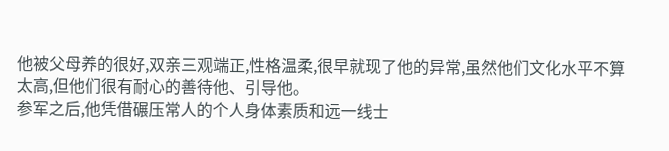他被父母养的很好,双亲三观端正,性格温柔,很早就现了他的异常,虽然他们文化水平不算太高,但他们很有耐心的善待他、引导他。
参军之后,他凭借碾压常人的个人身体素质和远一线士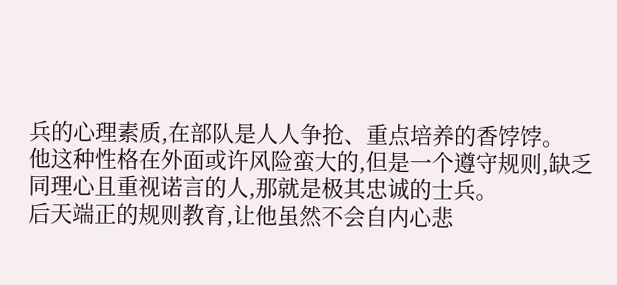兵的心理素质,在部队是人人争抢、重点培养的香饽饽。
他这种性格在外面或许风险蛮大的,但是一个遵守规则,缺乏同理心且重视诺言的人,那就是极其忠诚的士兵。
后天端正的规则教育,让他虽然不会自内心悲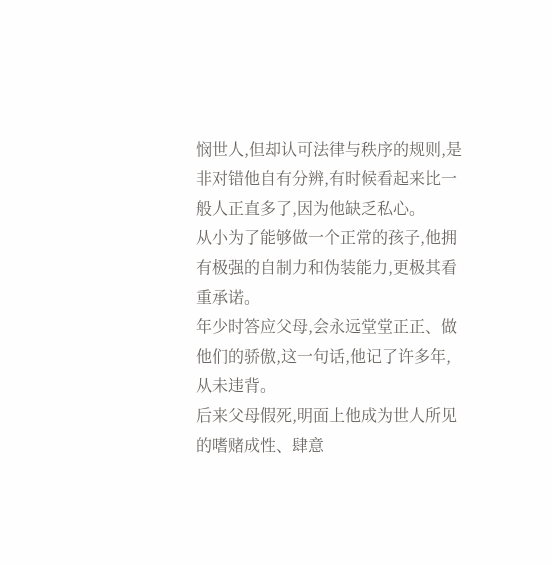悯世人,但却认可法律与秩序的规则,是非对错他自有分辨,有时候看起来比一般人正直多了,因为他缺乏私心。
从小为了能够做一个正常的孩子,他拥有极强的自制力和伪装能力,更极其看重承诺。
年少时答应父母,会永远堂堂正正、做他们的骄傲,这一句话,他记了许多年,从未违背。
后来父母假死,明面上他成为世人所见的嗜赌成性、肆意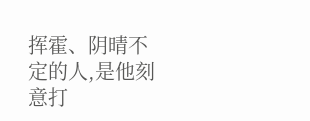挥霍、阴晴不定的人,是他刻意打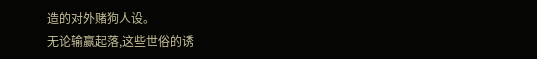造的对外赌狗人设。
无论输赢起落,这些世俗的诱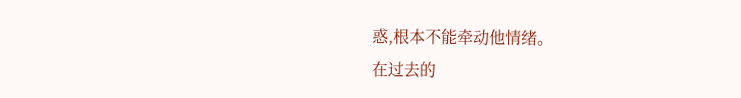惑,根本不能牵动他情绪。
在过去的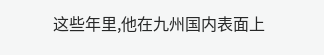这些年里,他在九州国内表面上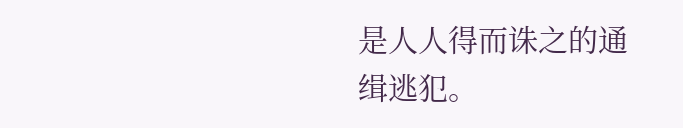是人人得而诛之的通缉逃犯。